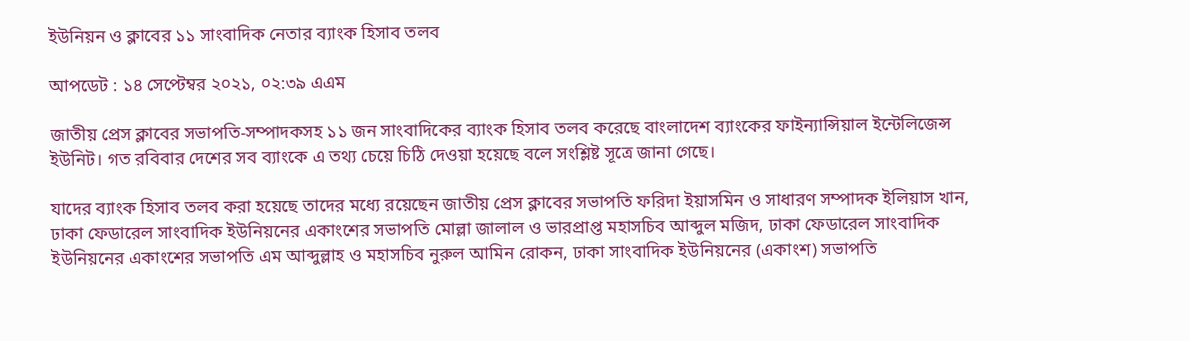ইউনিয়ন ও ক্লাবের ১১ সাংবাদিক নেতার ব্যাংক হিসাব তলব

আপডেট : ১৪ সেপ্টেম্বর ২০২১, ০২:৩৯ এএম

জাতীয় প্রেস ক্লাবের সভাপতি-সম্পাদকসহ ১১ জন সাংবাদিকের ব্যাংক হিসাব তলব করেছে বাংলাদেশ ব্যাংকের ফাইন্যান্সিয়াল ইন্টেলিজেন্স ইউনিট। গত রবিবার দেশের সব ব্যাংকে এ তথ্য চেয়ে চিঠি দেওয়া হয়েছে বলে সংশ্লিষ্ট সূত্রে জানা গেছে।

যাদের ব্যাংক হিসাব তলব করা হয়েছে তাদের মধ্যে রয়েছেন জাতীয় প্রেস ক্লাবের সভাপতি ফরিদা ইয়াসমিন ও সাধারণ সম্পাদক ইলিয়াস খান, ঢাকা ফেডারেল সাংবাদিক ইউনিয়নের একাংশের সভাপতি মোল্লা জালাল ও ভারপ্রাপ্ত মহাসচিব আব্দুল মজিদ, ঢাকা ফেডারেল সাংবাদিক ইউনিয়নের একাংশের সভাপতি এম আব্দুল্লাহ ও মহাসচিব নুরুল আমিন রোকন, ঢাকা সাংবাদিক ইউনিয়নের (একাংশ) সভাপতি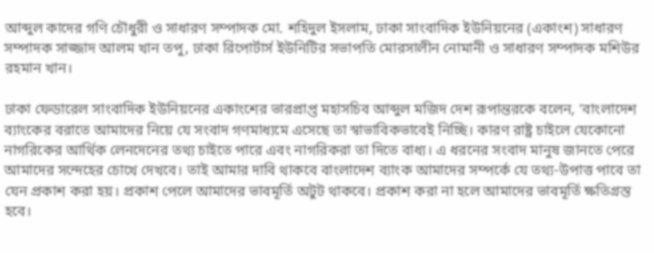আব্দুল কাদের গণি চৌধুরী ও সাধারণ সম্পাদক মো. শহিদুল ইসলাম, ঢাকা সাংবাদিক ইউনিয়নের (একাংশ) সাধারণ সম্পাদক সাজ্জাদ আলম খান তপু, ঢাকা রিপোর্টার্স ইউনিটির সভাপতি মোরসালীন নোমানী ও সাধারণ সম্পাদক মশিউর রহমান খান।

ঢাকা ফেডারেল সাংবাদিক ইউনিয়নের একাংশের ভারপ্রাপ্ত মহাসচিব আব্দুল মজিদ দেশ রূপান্তরকে বলেন, ‘বাংলাদেশ ব্যাংকের বরাতে আমাদের নিয়ে যে সংবাদ গণমাধ্যমে এসেছে তা স্বাভাবিকভাবেই নিচ্ছি। কারণ রাষ্ট্র চাইলে যেকোনো নাগরিকের আর্থিক লেনদেনের তথ্য চাইতে পারে এবং নাগরিকরা তা দিতে বাধ্য। এ ধরনের সংবাদ মানুষ জানতে পেরে আমাদের সন্দেহের চোখে দেখবে। তাই আমার দাবি থাকবে বাংলাদেশ ব্যাংক আমাদের সম্পর্কে যে তথ্য-উপাত্ত পাবে তা যেন প্রকাশ করা হয়। প্রকাশ পেলে আমাদের ভাবমূর্তি অটুট থাকবে। প্রকাশ করা না হলে আমাদের ভাবমূর্তি ক্ষতিগ্রস্ত হবে।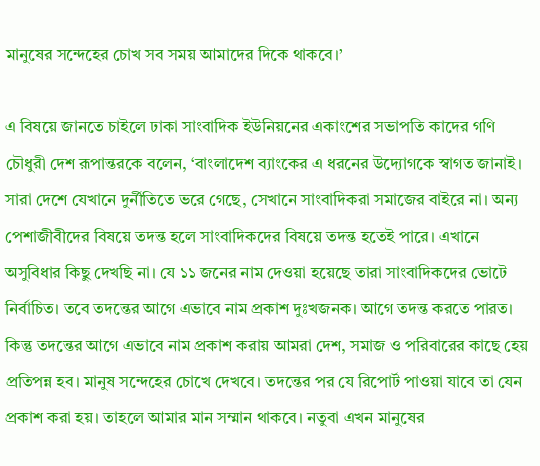মানুষের সন্দেহের চোখ সব সময় আমাদের দিকে থাকবে।’

এ বিষয়ে জানতে চাইলে ঢাকা সাংবাদিক ইউনিয়নের একাংশের সভাপতি কাদের গণি চৌধুরী দেশ রূপান্তরকে বলেন, ‘বাংলাদেশ ব্যাংকের এ ধরনের উদ্যোগকে স্বাগত জানাই। সারা দেশে যেখানে দুর্নীতিতে ভরে গেছে, সেখানে সাংবাদিকরা সমাজের বাইরে না। অন্য পেশাজীবীদের বিষয়ে তদন্ত হলে সাংবাদিকদের বিষয়ে তদন্ত হতেই পারে। এখানে অসুবিধার কিছু দেখছি না। যে ১১ জনের নাম দেওয়া হয়েছে তারা সাংবাদিকদের ভোটে নির্বাচিত। তবে তদন্তের আগে এভাবে নাম প্রকাশ দুঃখজনক। আগে তদন্ত করতে পারত। কিন্তু তদন্তের আগে এভাবে নাম প্রকাশ করায় আমরা দেশ, সমাজ ও পরিবারের কাছে হেয় প্রতিপন্ন হব। মানুষ সন্দেহের চোখে দেখবে। তদন্তের পর যে রিপোর্ট পাওয়া যাবে তা যেন প্রকাশ করা হয়। তাহলে আমার মান সম্মান থাকবে। নতুবা এখন মানুষের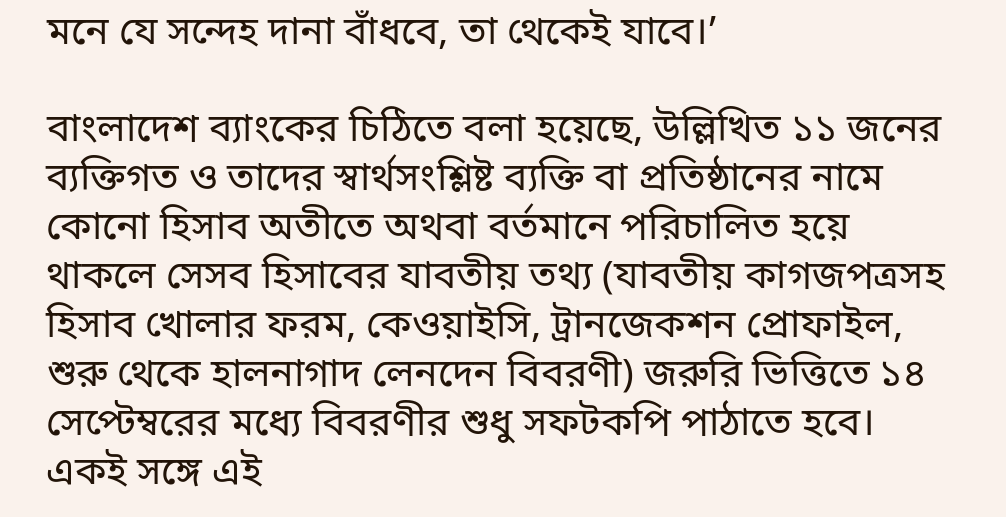মনে যে সন্দেহ দানা বাঁধবে, তা থেকেই যাবে।’

বাংলাদেশ ব্যাংকের চিঠিতে বলা হয়েছে, উল্লিখিত ১১ জনের ব্যক্তিগত ও তাদের স্বার্থসংশ্লিষ্ট ব্যক্তি বা প্রতিষ্ঠানের নামে কোনো হিসাব অতীতে অথবা বর্তমানে পরিচালিত হয়ে থাকলে সেসব হিসাবের যাবতীয় তথ্য (যাবতীয় কাগজপত্রসহ হিসাব খোলার ফরম, কেওয়াইসি, ট্রানজেকশন প্রোফাইল, শুরু থেকে হালনাগাদ লেনদেন বিবরণী) জরুরি ভিত্তিতে ১৪ সেপ্টেম্বরের মধ্যে বিবরণীর শুধু সফটকপি পাঠাতে হবে। একই সঙ্গে এই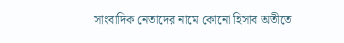সাংবাদিক নেতাদের নামে কোনো হিসাব অতীতে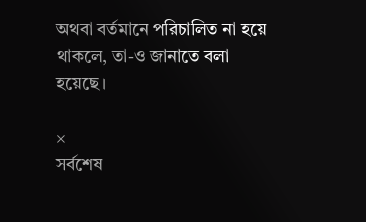অথবা বর্তমানে পরিচালিত না হয়ে থাকলে, তা-ও জানাতে বলা হয়েছে।

×
সর্বশেষ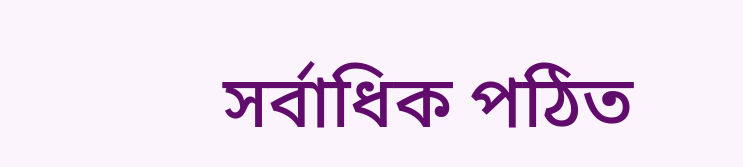সর্বাধিক পঠিত